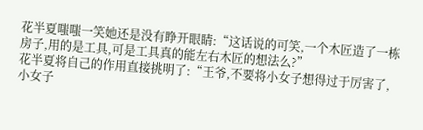花半夏嗤嗤一笑她还是没有睁开眼睛:“这话说的可笑,一个木匠造了一栋房子,用的是工具,可是工具真的能左右木匠的想法么?”
花半夏将自己的作用直接挑明了:“王爷,不要将小女子想得过于厉害了,小女子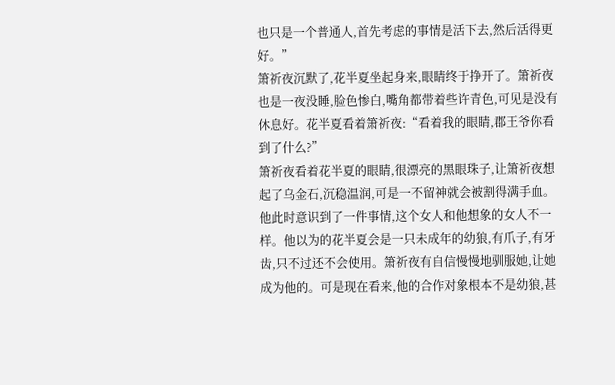也只是一个普通人,首先考虑的事情是活下去,然后活得更好。”
箫祈夜沉默了,花半夏坐起身来,眼睛终于挣开了。箫祈夜也是一夜没睡,脸色惨白,嘴角都带着些许青色,可见是没有休息好。花半夏看着箫祈夜:“看着我的眼睛,郡王爷你看到了什么?”
箫祈夜看着花半夏的眼睛,很漂亮的黑眼珠子,让箫祈夜想起了乌金石,沉稳温润,可是一不留神就会被割得满手血。他此时意识到了一件事情,这个女人和他想象的女人不一样。他以为的花半夏会是一只未成年的幼狼,有爪子,有牙齿,只不过还不会使用。箫祈夜有自信慢慢地驯服她,让她成为他的。可是现在看来,他的合作对象根本不是幼狼,甚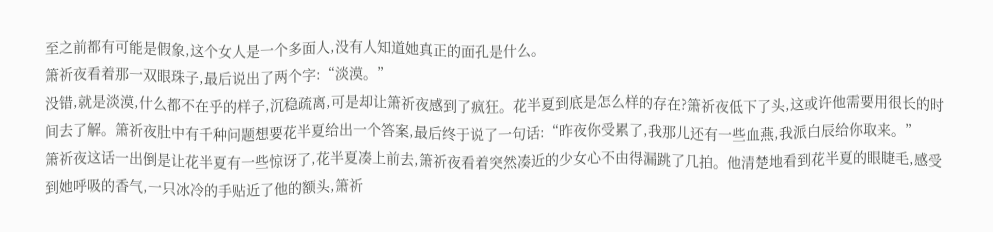至之前都有可能是假象,这个女人是一个多面人,没有人知道她真正的面孔是什么。
箫祈夜看着那一双眼珠子,最后说出了两个字:“淡漠。”
没错,就是淡漠,什么都不在乎的样子,沉稳疏离,可是却让箫祈夜感到了疯狂。花半夏到底是怎么样的存在?箫祈夜低下了头,这或许他需要用很长的时间去了解。箫祈夜肚中有千种问题想要花半夏给出一个答案,最后终于说了一句话:“昨夜你受累了,我那儿还有一些血燕,我派白辰给你取来。”
箫祈夜这话一出倒是让花半夏有一些惊讶了,花半夏凑上前去,箫祈夜看着突然凑近的少女心不由得漏跳了几拍。他清楚地看到花半夏的眼睫毛,感受到她呼吸的香气,一只冰冷的手贴近了他的额头,箫祈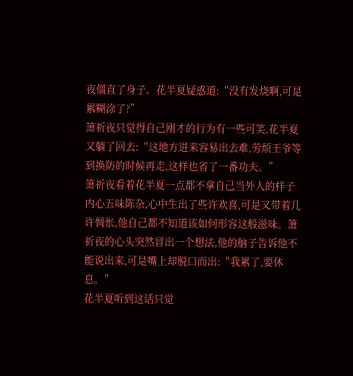夜僵直了身子。花半夏疑惑道:“没有发烧啊,可是累糊涂了?”
箫祈夜只觉得自己刚才的行为有一些可笑,花半夏又躺了回去:“这地方进来容易出去难,劳烦王爷等到换防的时候再走,这样也省了一番功夫。”
箫祈夜看着花半夏一点都不拿自己当外人的样子内心五味陈杂,心中生出了些许欢喜,可是又带着几许惆怅,他自己都不知道该如何形容这般滋味。箫祈夜的心头突然冒出一个想法,他的脑子告诉他不能说出来,可是嘴上却脱口而出:“我累了,要休息。”
花半夏听到这话只觉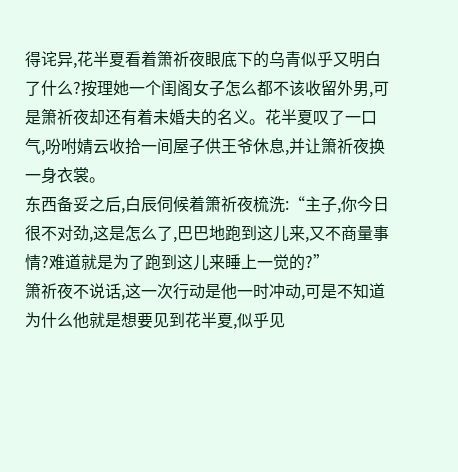得诧异,花半夏看着箫祈夜眼底下的乌青似乎又明白了什么?按理她一个闺阁女子怎么都不该收留外男,可是箫祈夜却还有着未婚夫的名义。花半夏叹了一口气,吩咐婧云收拾一间屋子供王爷休息,并让箫祈夜换一身衣裳。
东西备妥之后,白辰伺候着箫祈夜梳洗:“主子,你今日很不对劲,这是怎么了,巴巴地跑到这儿来,又不商量事情?难道就是为了跑到这儿来睡上一觉的?”
箫祈夜不说话,这一次行动是他一时冲动,可是不知道为什么他就是想要见到花半夏,似乎见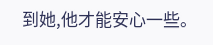到她,他才能安心一些。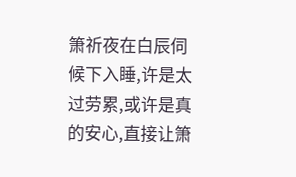箫祈夜在白辰伺候下入睡,许是太过劳累,或许是真的安心,直接让箫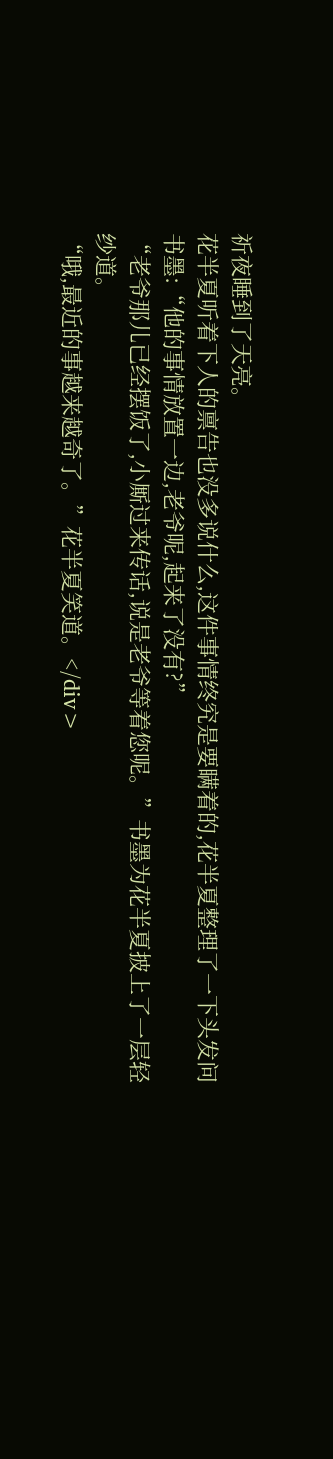祈夜睡到了天亮。
花半夏听着下人的禀告也没多说什么,这件事情终究是要瞒着的,花半夏整理了一下头发问书墨:“他的事情放置一边,老爷呢,起来了没有?”
“老爷那儿已经摆饭了,小厮过来传话,说是老爷等着您呢。”书墨为花半夏披上了一层轻纱道。
“哦,最近的事越来越奇了。”花半夏笑道。</div>